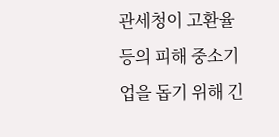관세청이 고환율 등의 피해 중소기업을 돕기 위해 긴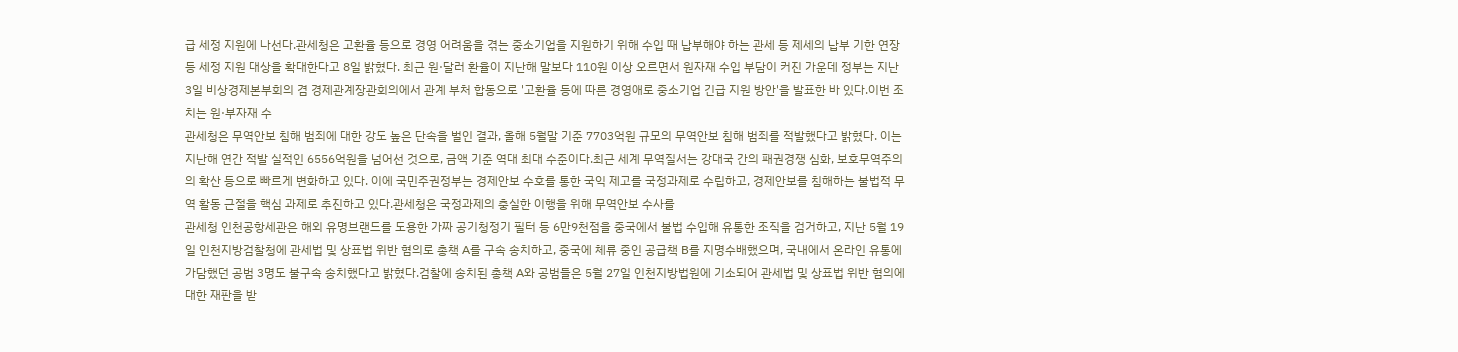급 세정 지원에 나선다.관세청은 고환율 등으로 경영 어려움을 겪는 중소기업을 지원하기 위해 수입 때 납부해야 하는 관세 등 제세의 납부 기한 연장 등 세정 지원 대상을 확대한다고 8일 밝혔다. 최근 원·달러 환율이 지난해 말보다 110원 이상 오르면서 원자재 수입 부담이 커진 가운데 정부는 지난 3일 비상경제본부회의 겸 경제관계장관회의에서 관계 부처 합동으로 '고환율 등에 따른 경영애로 중소기업 긴급 지원 방안'을 발표한 바 있다.이번 조치는 원·부자재 수
관세청은 무역안보 침해 범죄에 대한 강도 높은 단속을 벌인 결과, 올해 5월말 기준 7703억원 규모의 무역안보 침해 범죄를 적발했다고 밝혔다. 이는 지난해 연간 적발 실적인 6556억원을 넘어선 것으로, 금액 기준 역대 최대 수준이다.최근 세계 무역질서는 강대국 간의 패권경쟁 심화, 보호무역주의의 확산 등으로 빠르게 변화하고 있다. 이에 국민주권정부는 경제안보 수호를 통한 국익 제고를 국정과제로 수립하고, 경제안보를 침해하는 불법적 무역 활동 근절을 핵심 과제로 추진하고 있다.관세청은 국정과제의 충실한 이행을 위해 무역안보 수사를
관세청 인천공항세관은 해외 유명브랜드를 도용한 가짜 공기청정기 필터 등 6만9천점을 중국에서 불법 수입해 유통한 조직을 검거하고, 지난 5월 19일 인천지방검찰청에 관세법 및 상표법 위반 혐의로 총책 A를 구속 송치하고, 중국에 체류 중인 공급책 B를 지명수배했으며, 국내에서 온라인 유통에 가담했던 공범 3명도 불구속 송치했다고 밝혔다.검찰에 송치된 총책 A와 공범들은 5월 27일 인천지방법원에 기소되어 관세법 및 상표법 위반 혐의에 대한 재판을 받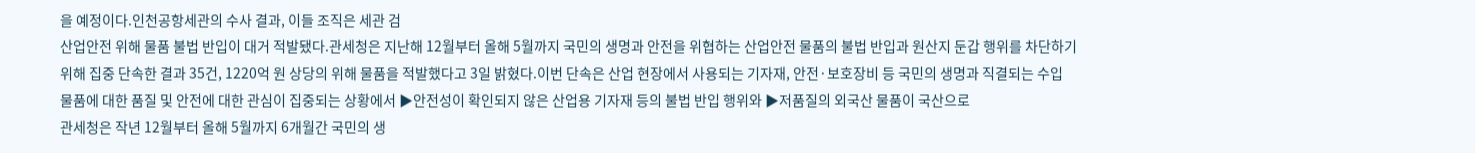을 예정이다.인천공항세관의 수사 결과, 이들 조직은 세관 검
산업안전 위해 물품 불법 반입이 대거 적발됐다.관세청은 지난해 12월부터 올해 5월까지 국민의 생명과 안전을 위협하는 산업안전 물품의 불법 반입과 원산지 둔갑 행위를 차단하기 위해 집중 단속한 결과 35건, 1220억 원 상당의 위해 물품을 적발했다고 3일 밝혔다.이번 단속은 산업 현장에서 사용되는 기자재, 안전·보호장비 등 국민의 생명과 직결되는 수입 물품에 대한 품질 및 안전에 대한 관심이 집중되는 상황에서 ▶안전성이 확인되지 않은 산업용 기자재 등의 불법 반입 행위와 ▶저품질의 외국산 물품이 국산으로
관세청은 작년 12월부터 올해 5월까지 6개월간 국민의 생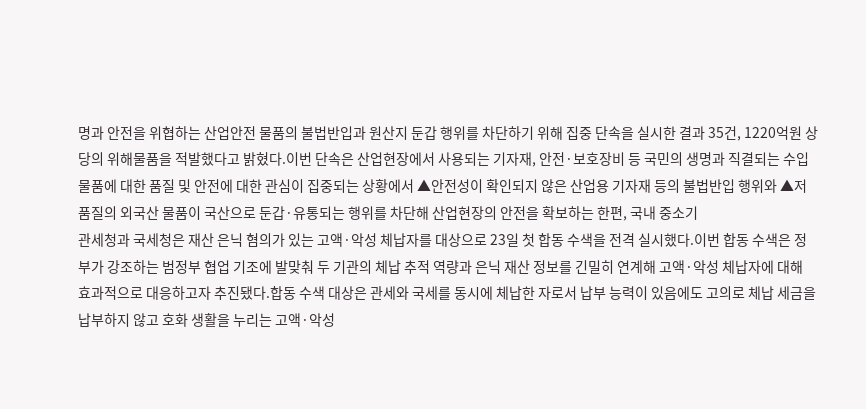명과 안전을 위협하는 산업안전 물품의 불법반입과 원산지 둔갑 행위를 차단하기 위해 집중 단속을 실시한 결과 35건, 1220억원 상당의 위해물품을 적발했다고 밝혔다.이번 단속은 산업현장에서 사용되는 기자재, 안전·보호장비 등 국민의 생명과 직결되는 수입물품에 대한 품질 및 안전에 대한 관심이 집중되는 상황에서 ▲안전성이 확인되지 않은 산업용 기자재 등의 불법반입 행위와 ▲저품질의 외국산 물품이 국산으로 둔갑·유통되는 행위를 차단해 산업현장의 안전을 확보하는 한편, 국내 중소기
관세청과 국세청은 재산 은닉 혐의가 있는 고액·악성 체납자를 대상으로 23일 첫 합동 수색을 전격 실시했다.이번 합동 수색은 정부가 강조하는 범정부 협업 기조에 발맞춰 두 기관의 체납 추적 역량과 은닉 재산 정보를 긴밀히 연계해 고액·악성 체납자에 대해 효과적으로 대응하고자 추진됐다.합동 수색 대상은 관세와 국세를 동시에 체납한 자로서 납부 능력이 있음에도 고의로 체납 세금을 납부하지 않고 호화 생활을 누리는 고액·악성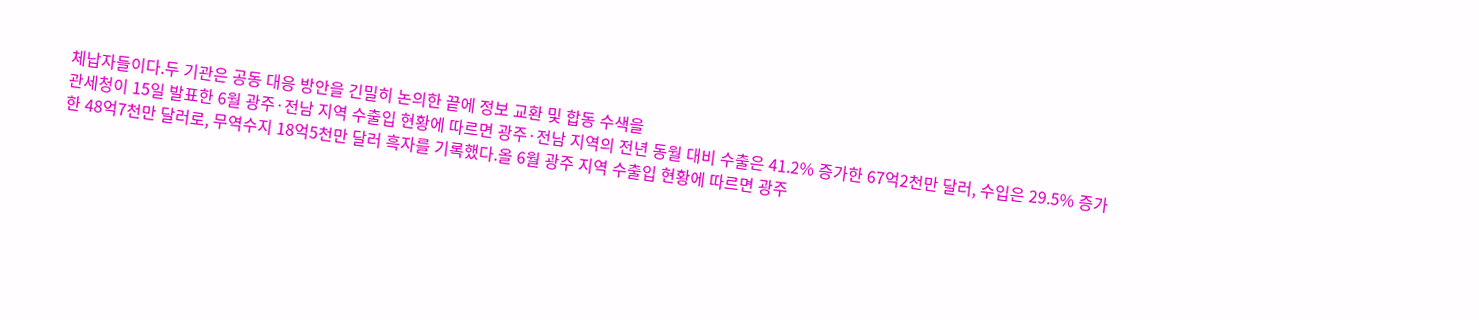체납자들이다.두 기관은 공동 대응 방안을 긴밀히 논의한 끝에 정보 교환 및 합동 수색을
관세청이 15일 발표한 6월 광주·전남 지역 수출입 현황에 따르면 광주·전남 지역의 전년 동월 대비 수출은 41.2% 증가한 67억2천만 달러, 수입은 29.5% 증가한 48억7천만 달러로, 무역수지 18억5천만 달러 흑자를 기록했다.올 6월 광주 지역 수출입 현황에 따르면 광주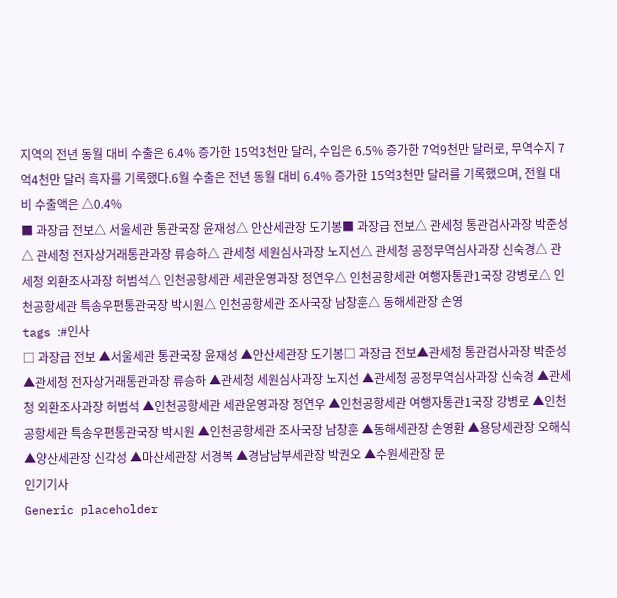지역의 전년 동월 대비 수출은 6.4% 증가한 15억3천만 달러, 수입은 6.5% 증가한 7억9천만 달러로, 무역수지 7억4천만 달러 흑자를 기록했다.6월 수출은 전년 동월 대비 6.4% 증가한 15억3천만 달러를 기록했으며, 전월 대비 수출액은 △0.4%
■ 과장급 전보△ 서울세관 통관국장 윤재성△ 안산세관장 도기봉■ 과장급 전보△ 관세청 통관검사과장 박준성△ 관세청 전자상거래통관과장 류승하△ 관세청 세원심사과장 노지선△ 관세청 공정무역심사과장 신숙경△ 관세청 외환조사과장 허범석△ 인천공항세관 세관운영과장 정연우△ 인천공항세관 여행자통관1국장 강병로△ 인천공항세관 특송우편통관국장 박시원△ 인천공항세관 조사국장 남창훈△ 동해세관장 손영
tags :#인사
□ 과장급 전보 ▲서울세관 통관국장 윤재성 ▲안산세관장 도기봉□ 과장급 전보▲관세청 통관검사과장 박준성 ▲관세청 전자상거래통관과장 류승하 ▲관세청 세원심사과장 노지선 ▲관세청 공정무역심사과장 신숙경 ▲관세청 외환조사과장 허범석 ▲인천공항세관 세관운영과장 정연우 ▲인천공항세관 여행자통관1국장 강병로 ▲인천공항세관 특송우편통관국장 박시원 ▲인천공항세관 조사국장 남창훈 ▲동해세관장 손영환 ▲용당세관장 오해식 ▲양산세관장 신각성 ▲마산세관장 서경복 ▲경남남부세관장 박권오 ▲수원세관장 문
인기기사
Generic placeholder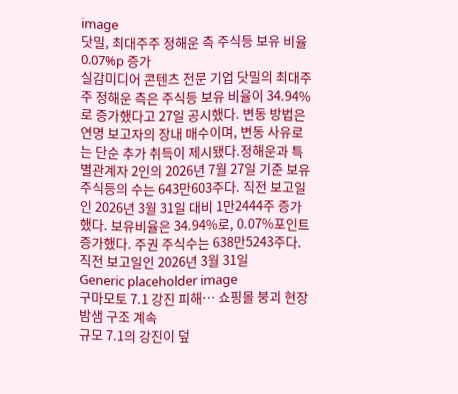image
닷밀, 최대주주 정해운 측 주식등 보유 비율 0.07%p 증가
실감미디어 콘텐츠 전문 기업 닷밀의 최대주주 정해운 측은 주식등 보유 비율이 34.94%로 증가했다고 27일 공시했다. 변동 방법은 연명 보고자의 장내 매수이며, 변동 사유로는 단순 추가 취득이 제시됐다.정해운과 특별관계자 2인의 2026년 7월 27일 기준 보유 주식등의 수는 643만603주다. 직전 보고일인 2026년 3월 31일 대비 1만2444주 증가했다. 보유비율은 34.94%로, 0.07%포인트 증가했다. 주권 주식수는 638만5243주다. 직전 보고일인 2026년 3월 31일
Generic placeholder image
구마모토 7.1 강진 피해… 쇼핑몰 붕괴 현장 밤샘 구조 계속
규모 7.1의 강진이 덮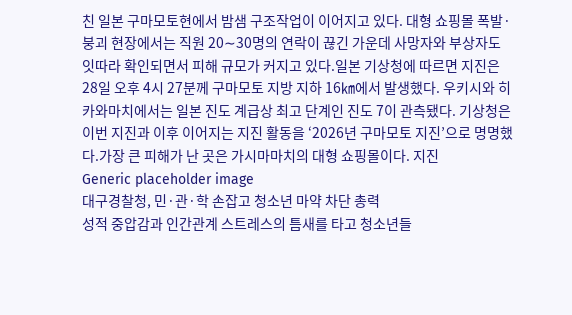친 일본 구마모토현에서 밤샘 구조작업이 이어지고 있다. 대형 쇼핑몰 폭발·붕괴 현장에서는 직원 20∼30명의 연락이 끊긴 가운데 사망자와 부상자도 잇따라 확인되면서 피해 규모가 커지고 있다.일본 기상청에 따르면 지진은 28일 오후 4시 27분께 구마모토 지방 지하 16㎞에서 발생했다. 우키시와 히카와마치에서는 일본 진도 계급상 최고 단계인 진도 7이 관측됐다. 기상청은 이번 지진과 이후 이어지는 지진 활동을 ‘2026년 구마모토 지진’으로 명명했다.가장 큰 피해가 난 곳은 가시마마치의 대형 쇼핑몰이다. 지진
Generic placeholder image
대구경찰청, 민·관·학 손잡고 청소년 마약 차단 총력
성적 중압감과 인간관계 스트레스의 틈새를 타고 청소년들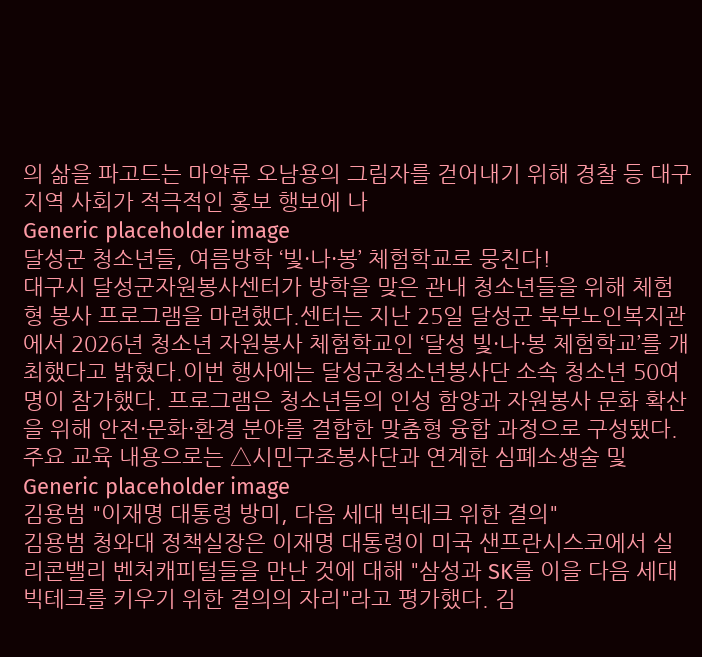의 삶을 파고드는 마약류 오남용의 그림자를 걷어내기 위해 경찰 등 대구 지역 사회가 적극적인 홍보 행보에 나
Generic placeholder image
달성군 청소년들, 여름방학 ‘빛·나·봉’ 체험학교로 뭉친다!
대구시 달성군자원봉사센터가 방학을 맞은 관내 청소년들을 위해 체험형 봉사 프로그램을 마련했다.센터는 지난 25일 달성군 북부노인복지관에서 2026년 청소년 자원봉사 체험학교인 ‘달성 빛·나·봉 체험학교’를 개최했다고 밝혔다.이번 행사에는 달성군청소년봉사단 소속 청소년 50여 명이 참가했다. 프로그램은 청소년들의 인성 함양과 자원봉사 문화 확산을 위해 안전·문화·환경 분야를 결합한 맞춤형 융합 과정으로 구성됐다.주요 교육 내용으로는 △시민구조봉사단과 연계한 심폐소생술 및
Generic placeholder image
김용범 "이재명 대통령 방미, 다음 세대 빅테크 위한 결의"
김용범 청와대 정책실장은 이재명 대통령이 미국 샌프란시스코에서 실리콘밸리 벤처캐피털들을 만난 것에 대해 "삼성과 SK를 이을 다음 세대 빅테크를 키우기 위한 결의의 자리"라고 평가했다. 김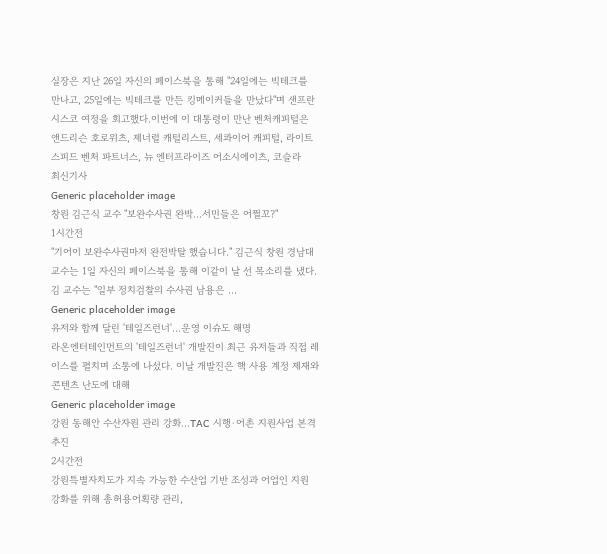실장은 지난 26일 자신의 페이스북을 통해 "24일에는 빅테크를 만나고, 25일에는 빅테크를 만든 킹메이커들을 만났다"며 샌프란시스코 여정을 회고했다.이번에 이 대통령이 만난 벤처캐피털은 앤드리슨 호로위츠, 제너럴 캐털리스트, 세콰이어 캐피털, 라이트스피드 벤처 파트너스, 뉴 엔터프라이즈 어소시에이츠, 코슬라
최신기사
Generic placeholder image
창원 김근식 교수 "보완수사권 완박...서민들은 어쩔꼬?"
1시간전
"기어이 보완수사권마저 완전박탈 했습니다." 김근식 창원 경남대 교수는 1일 자신의 페이스북을 통해 이같이 날 선 목소리를 냈다. 김 교수는 "일부 정치검찰의 수사권 남용은 ...
Generic placeholder image
유저와 함께 달린 '테일즈런너'…운영 이슈도 해명
라온엔터테인먼트의 '테일즈런너' 개발진이 최근 유저들과 직접 레이스를 펼치며 소통에 나섰다. 이날 개발진은 핵 사용 계정 제재와 콘텐츠 난도에 대해
Generic placeholder image
강원 동해안 수산자원 관리 강화…TAC 시행·어촌 지원사업 본격 추진
2시간전
강원특별자치도가 지속 가능한 수산업 기반 조성과 어업인 지원 강화를 위해 총허용어획량 관리,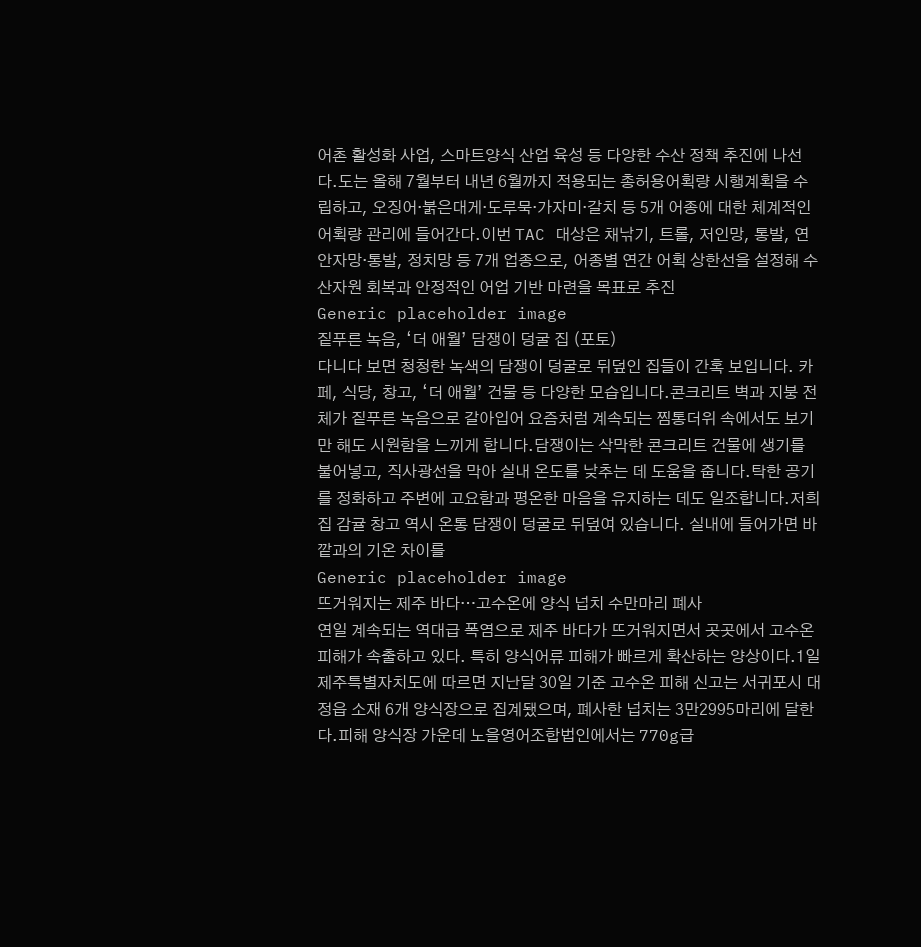어촌 활성화 사업, 스마트양식 산업 육성 등 다양한 수산 정책 추진에 나선다.도는 올해 7월부터 내년 6월까지 적용되는 총허용어획량 시행계획을 수립하고, 오징어·붉은대게·도루묵·가자미·갈치 등 5개 어종에 대한 체계적인 어획량 관리에 들어간다.이번 TAC 대상은 채낚기, 트롤, 저인망, 통발, 연안자망·통발, 정치망 등 7개 업종으로, 어종별 연간 어획 상한선을 설정해 수산자원 회복과 안정적인 어업 기반 마련을 목표로 추진
Generic placeholder image
짙푸른 녹음, ‘더 애월’ 담쟁이 덩굴 집 (포토)
다니다 보면 청청한 녹색의 담쟁이 덩굴로 뒤덮인 집들이 간혹 보입니다. 카페, 식당, 창고, ‘더 애월’ 건물 등 다양한 모습입니다.콘크리트 벽과 지붕 전체가 짙푸른 녹음으로 갈아입어 요즘처럼 계속되는 찜통더위 속에서도 보기만 해도 시원함을 느끼게 합니다.담쟁이는 삭막한 콘크리트 건물에 생기를 불어넣고, 직사광선을 막아 실내 온도를 낮추는 데 도움을 줍니다.탁한 공기를 정화하고 주변에 고요함과 평온한 마음을 유지하는 데도 일조합니다.저희 집 감귤 창고 역시 온통 담쟁이 덩굴로 뒤덮여 있습니다. 실내에 들어가면 바깥과의 기온 차이를
Generic placeholder image
뜨거워지는 제주 바다…고수온에 양식 넙치 수만마리 폐사
연일 계속되는 역대급 폭염으로 제주 바다가 뜨거워지면서 곳곳에서 고수온 피해가 속출하고 있다. 특히 양식어류 피해가 빠르게 확산하는 양상이다.1일 제주특별자치도에 따르면 지난달 30일 기준 고수온 피해 신고는 서귀포시 대정읍 소재 6개 양식장으로 집계됐으며, 폐사한 넙치는 3만2995마리에 달한다.피해 양식장 가운데 노을영어조합법인에서는 770g급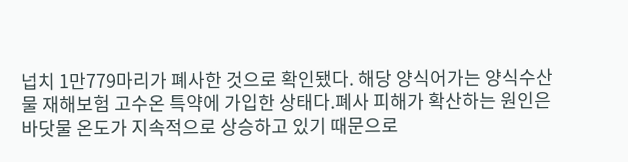넙치 1만779마리가 폐사한 것으로 확인됐다. 해당 양식어가는 양식수산물 재해보험 고수온 특약에 가입한 상태다.폐사 피해가 확산하는 원인은 바닷물 온도가 지속적으로 상승하고 있기 때문으로